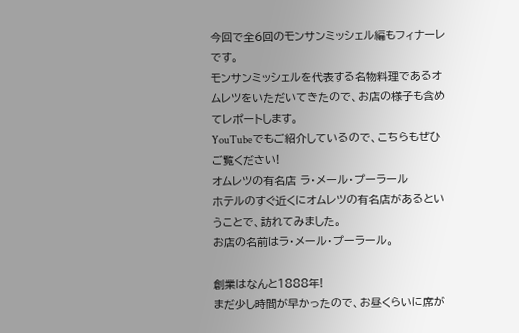今回で全6回のモンサンミッシェル編もフィナーレです。
モンサンミッシェルを代表する名物料理であるオムレツをいただいてきたので、お店の様子も含めてレポートします。
YouTubeでもご紹介しているので、こちらもぜひご覧ください!
オムレツの有名店 ラ・メール・プーラール
ホテルのすぐ近くにオムレツの有名店があるということで、訪れてみました。
お店の名前はラ・メール・プーラール。

創業はなんと1888年!
まだ少し時間が早かったので、お昼くらいに席が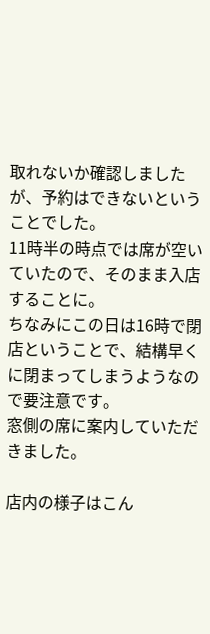取れないか確認しましたが、予約はできないということでした。
11時半の時点では席が空いていたので、そのまま入店することに。
ちなみにこの日は16時で閉店ということで、結構早くに閉まってしまうようなので要注意です。
窓側の席に案内していただきました。

店内の様子はこん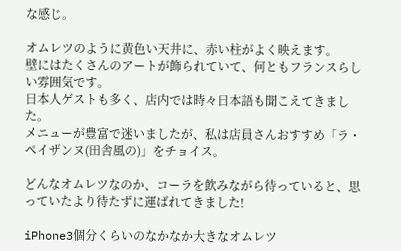な感じ。

オムレツのように黄色い天井に、赤い柱がよく映えます。
壁にはたくさんのアートが飾られていて、何ともフランスらしい雰囲気です。
日本人ゲストも多く、店内では時々日本語も聞こえてきました。
メニューが豊富で迷いましたが、私は店員さんおすすめ「ラ・ペイザンヌ(田舎風の)」をチョイス。

どんなオムレツなのか、コーラを飲みながら待っていると、思っていたより待たずに運ばれてきました!

iPhone3個分くらいのなかなか大きなオムレツ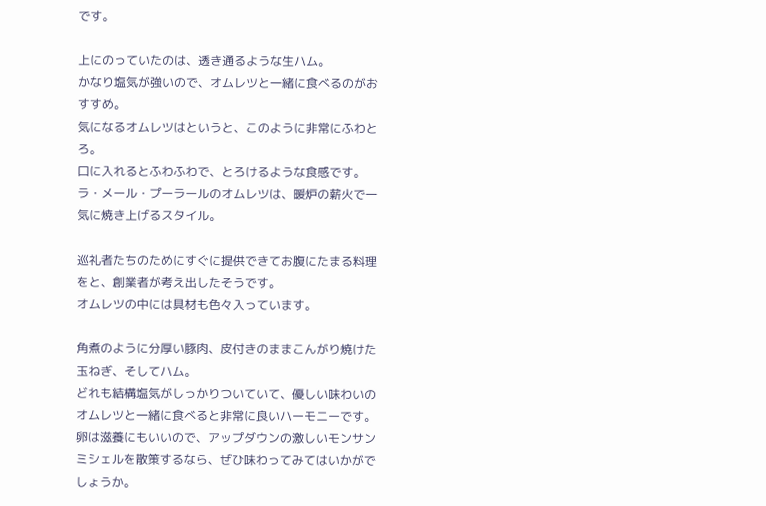です。

上にのっていたのは、透き通るような生ハム。
かなり塩気が強いので、オムレツと一緒に食べるのがおすすめ。
気になるオムレツはというと、このように非常にふわとろ。
口に入れるとふわふわで、とろけるような食感です。
ラ・メール・プーラールのオムレツは、暖炉の薪火で一気に焼き上げるスタイル。

巡礼者たちのためにすぐに提供できてお腹にたまる料理をと、創業者が考え出したそうです。
オムレツの中には具材も色々入っています。

角煮のように分厚い豚肉、皮付きのままこんがり焼けた玉ねぎ、そしてハム。
どれも結構塩気がしっかりついていて、優しい味わいのオムレツと一緒に食べると非常に良いハーモニーです。
卵は滋養にもいいので、アップダウンの激しいモンサンミシェルを散策するなら、ぜひ味わってみてはいかがでしょうか。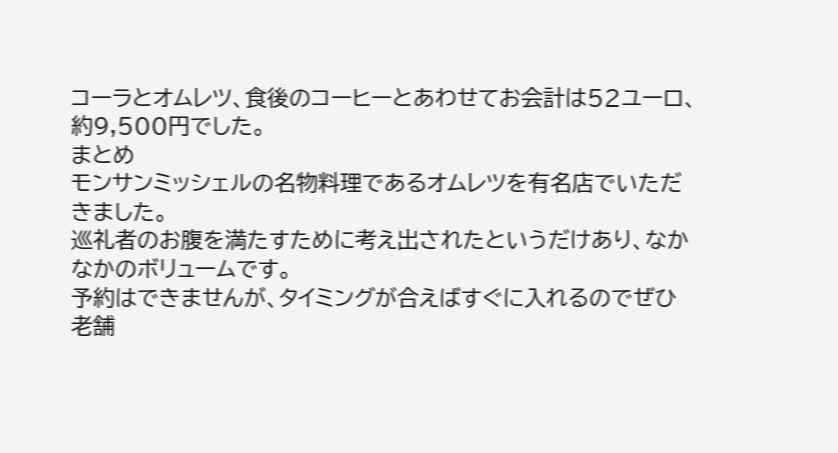コーラとオムレツ、食後のコーヒーとあわせてお会計は52ユーロ、約9,500円でした。
まとめ
モンサンミッシェルの名物料理であるオムレツを有名店でいただきました。
巡礼者のお腹を満たすために考え出されたというだけあり、なかなかのボリュームです。
予約はできませんが、タイミングが合えばすぐに入れるのでぜひ老舗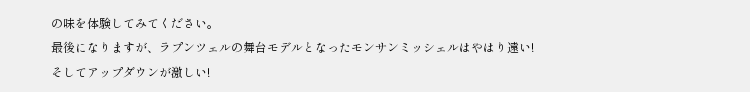の味を体験してみてください。
最後になりますが、ラプンツェルの舞台モデルとなったモンサンミッシェルはやはり遠い!
そしてアップダウンが激しい!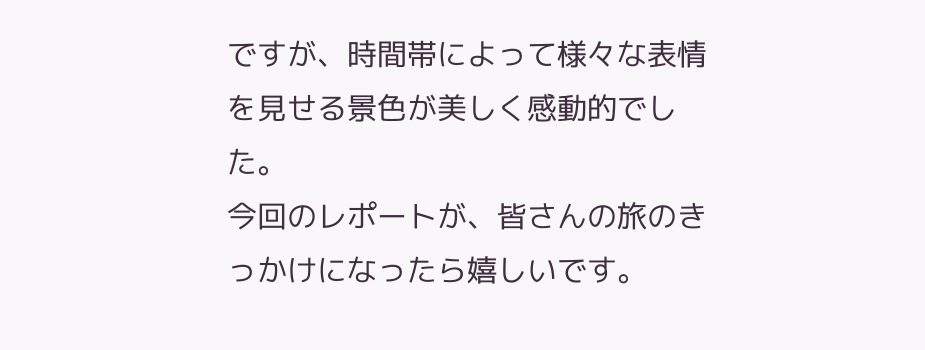ですが、時間帯によって様々な表情を見せる景色が美しく感動的でした。
今回のレポートが、皆さんの旅のきっかけになったら嬉しいです。